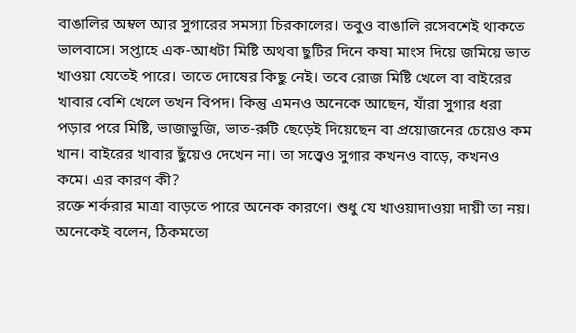বাঙালির অম্বল আর সুগারের সমস্যা চিরকালের। তবুও বাঙালি রসেবশেই থাকতে ভালবাসে। সপ্তাহে এক-আধটা মিষ্টি অথবা ছুটির দিনে কষা মাংস দিয়ে জমিয়ে ভাত খাওয়া যেতেই পারে। তাতে দোষের কিছু নেই। তবে রোজ মিষ্টি খেলে বা বাইরের খাবার বেশি খেলে তখন বিপদ। কিন্তু এমনও অনেকে আছেন, যাঁরা সুগার ধরা পড়ার পরে মিষ্টি, ভাজাভুজি, ভাত-রুটি ছেড়েই দিয়েছেন বা প্রয়োজনের চেয়েও কম খান। বাইরের খাবার ছুঁয়েও দেখেন না। তা সত্ত্বেও সুগার কখনও বাড়ে, কখনও কমে। এর কারণ কী?
রক্তে শর্করার মাত্রা বাড়তে পারে অনেক কারণে। শুধু যে খাওয়াদাওয়া দায়ী তা নয়। অনেকেই বলেন, ঠিকমতো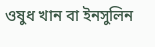ওষুধ খান বা ইনসুলিন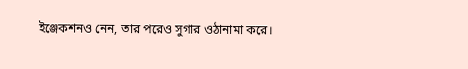ইঞ্জেকশনও নেন, তার পরেও সুগার ওঠানামা করে।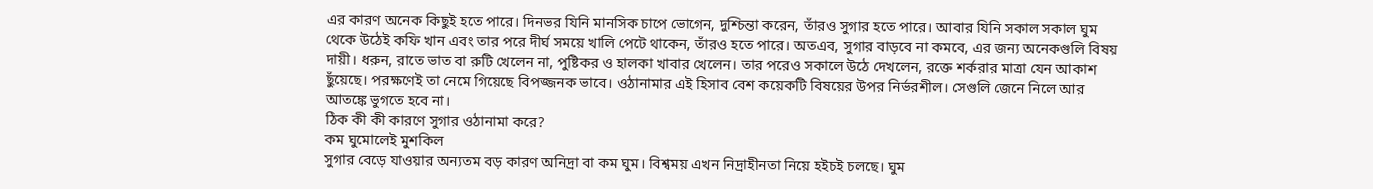এর কারণ অনেক কিছুই হতে পারে। দিনভর যিনি মানসিক চাপে ভোগেন, দুশ্চিন্তা করেন, তাঁরও সুগার হতে পারে। আবার যিনি সকাল সকাল ঘুম থেকে উঠেই কফি খান এবং তার পরে দীর্ঘ সময়ে খালি পেটে থাকেন, তাঁরও হতে পারে। অতএব, সুগার বাড়বে না কমবে, এর জন্য অনেকগুলি বিষয় দায়ী। ধরুন, রাতে ভাত বা রুটি খেলেন না, পুষ্টিকর ও হালকা খাবার খেলেন। তার পরেও সকালে উঠে দেখলেন, রক্তে শর্করার মাত্রা যেন আকাশ ছুঁয়েছে। পরক্ষণেই তা নেমে গিয়েছে বিপজ্জনক ভাবে। ওঠানামার এই হিসাব বেশ কয়েকটি বিষয়ের উপর নির্ভরশীল। সেগুলি জেনে নিলে আর আতঙ্কে ভুগতে হবে না।
ঠিক কী কী কারণে সুগার ওঠানামা করে?
কম ঘুমোলেই মুশকিল
সুগার বেড়ে যাওয়ার অন্যতম বড় কারণ অনিদ্রা বা কম ঘুম। বিশ্বময় এখন নিদ্রাহীনতা নিয়ে হইচই চলছে। ঘুম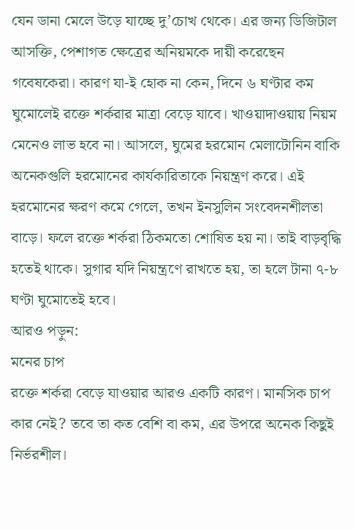যেন ডানা মেলে উড়ে যাচ্ছে দু’চোখ থেকে। এর জন্য ডিজিটাল আসক্তি, পেশাগত ক্ষেত্রের অনিয়মকে দায়ী করেছেন গবেষকেরা। কারণ যা-ই হোক না কেন, দিনে ৬ ঘণ্টার কম ঘুমোলেই রক্তে শর্করার মাত্রা বেড়ে যাবে। খাওয়াদাওয়ায় নিয়ম মেনেও লাভ হবে না। আসলে, ঘুমের হরমোন মেলাটোনিন বাকি অনেকগুলি হরমোনের কার্যকারিতাকে নিয়ন্ত্রণ করে। এই হরমোনের ক্ষরণ কমে গেলে, তখন ইনসুলিন সংবেদনশীলতা বাড়ে। ফলে রক্তে শর্করা ঠিকমতো শোষিত হয় না। তাই বাড়বৃদ্ধি হতেই থাকে। সুগার যদি নিয়ন্ত্রণে রাখতে হয়, তা হলে টানা ৭-৮ ঘণ্টা ঘুমোতেই হবে।
আরও পড়ুন:
মনের চাপ
রক্তে শর্করা বেড়ে যাওয়ার আরও একটি কারণ। মানসিক চাপ কার নেই? তবে তা কত বেশি বা কম, এর উপরে অনেক কিছুই নির্ভরশীল।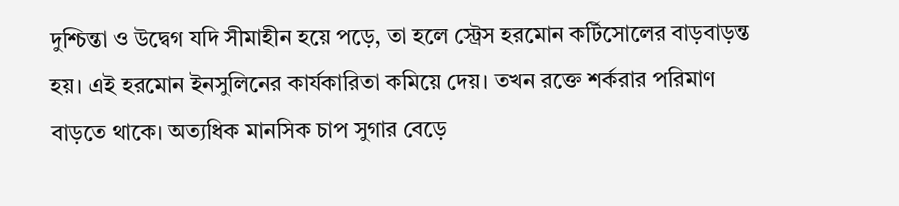দুশ্চিন্তা ও উদ্বেগ যদি সীমাহীন হয়ে পড়ে, তা হলে স্ট্রেস হরমোন কর্টিসোলের বাড়বাড়ন্ত হয়। এই হরমোন ইনসুলিনের কার্যকারিতা কমিয়ে দেয়। তখন রক্তে শর্করার পরিমাণ বাড়তে থাকে। অত্যধিক মানসিক চাপ সুগার বেড়ে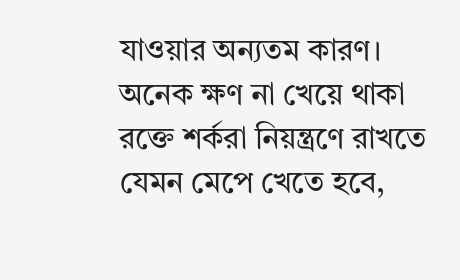যাওয়ার অন্যতম কারণ।
অনেক ক্ষণ না খেয়ে থাকা
রক্তে শর্করা নিয়ন্ত্রণে রাখতে যেমন মেপে খেতে হবে,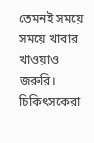তেমনই সময়ে সময়ে খাবার খাওয়াও জরুরি। চিকিৎসকেরা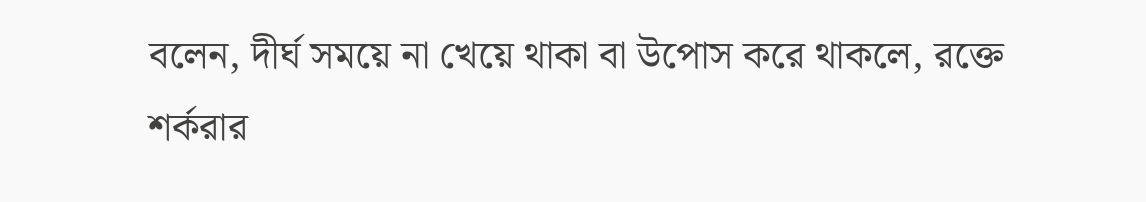বলেন, দীর্ঘ সময়ে না খেয়ে থাকা বা উপোস করে থাকলে, রক্তে শর্করার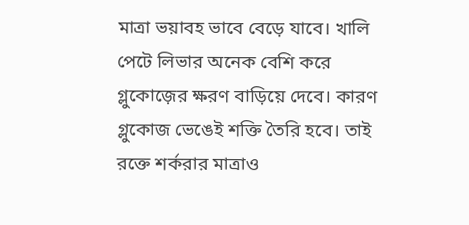মাত্রা ভয়াবহ ভাবে বেড়ে যাবে। খালি পেটে লিভার অনেক বেশি করে গ্লুকোজ়ের ক্ষরণ বাড়িয়ে দেবে। কারণ গ্লুকোজ ভেঙেই শক্তি তৈরি হবে। তাই রক্তে শর্করার মাত্রাও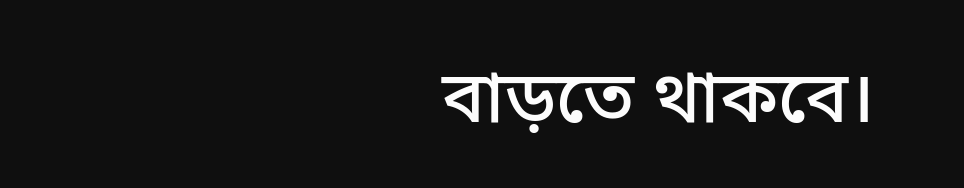বাড়তে থাকবে।